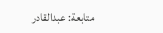متابعة: عبدالقادر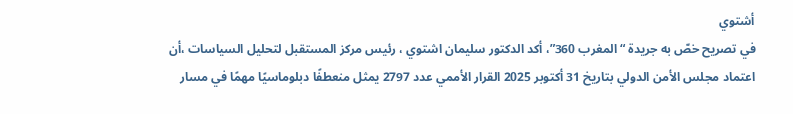أشتوي
في تصريح خصّ به جريدة “المغرب 360”، أكد الدكتور سليمان اشتوي ، رئيس مركز المستقبل لتحليل السياسات ،أن اعتماد مجلس الأمن الدولي بتاريخ 31 أكتوبر 2025 القرار الأممي عدد 2797 يمثل منعطفًا دبلوماسيًا مهمًا في مسار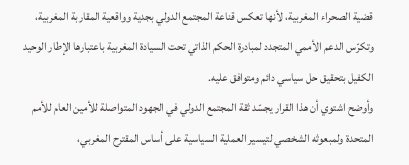قضية الصحراء المغربية، لأنها تعكس قناعة المجتمع الدولي بجدية وواقعية المقاربة المغربية، وتكرّس الدعم الأممي المتجدد لمبادرة الحكم الذاتي تحت السيادة المغربية باعتبارها الإطار الوحيد الكفيل بتحقيق حل سياسي دائم ومتوافق عليه.
وأوضح اشتوي أن هذا القرار يجسّد ثقة المجتمع الدولي في الجهود المتواصلة للأمين العام للأمم المتحدة ولمبعوثه الشخصي لتيسير العملية السياسية على أساس المقترح المغربي،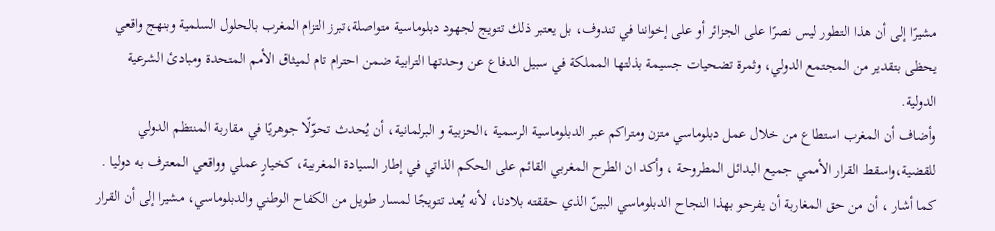مشيرًا إلى أن هذا التطور ليس نصرًا على الجزائر أو على إخواننا في تندوف، بل يعتبر ذلك تتويج لجهود دبلوماسية متواصلة،تبرز التزام المغرب بالحلول السلمية وبنهج واقعي يحظى بتقدير من المجتمع الدولي، وثمرة تضحيات جسيمة بذلتها المملكة في سبيل الدفاع عن وحدتها الترابية ضمن احترام تام لميثاق الأمم المتحدة ومبادئ الشرعية الدولية.
وأضاف أن المغرب استطاع من خلال عمل دبلوماسي متزن ومتراكم عبر الدبلوماسية الرسمية ،الحزبية و البرلمانية، أن يُحدث تحوّلًا جوهريًا في مقاربة المنتظم الدولي للقضية،واسقط القرار الأممي جميع البدائل المطروحة ، وأكد ان الطرح المغربي القائم على الحكم الذاتي في إطار السيادة المغربية، كخيارٍ عملي وواقعي المعترف به دوليا .
كما أشار ، أن من حق المغاربة أن يفرحو بهذا النجاح الدبلوماسي البينّ الذي حققته بلادنا، لأنه يُعد تتويجًا لمسار طويل من الكفاح الوطني والدبلوماسي، مشيرا إلى أن القرار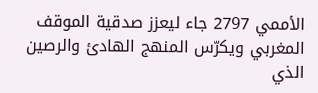الأممي 2797 جاء ليعزز صدقية الموقف المغربي ويكرّس المنهج الهادئ والرصين الذي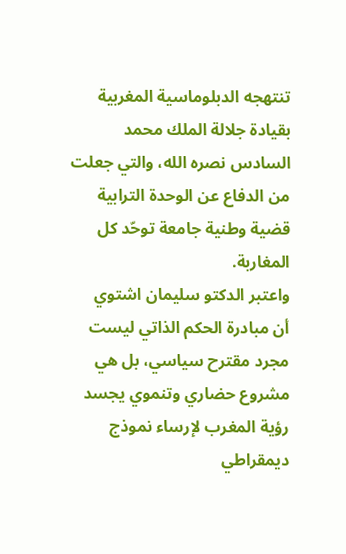تنتهجه الدبلوماسية المغربية بقيادة جلالة الملك محمد السادس نصره الله، والتي جعلت من الدفاع عن الوحدة الترابية قضية وطنية جامعة توحّد كل المغاربة.
واعتبر الدكتو سليمان اشتوي
أن مبادرة الحكم الذاتي ليست مجرد مقترح سياسي، بل هي مشروع حضاري وتنموي يجسد رؤية المغرب لإرساء نموذج ديمقراطي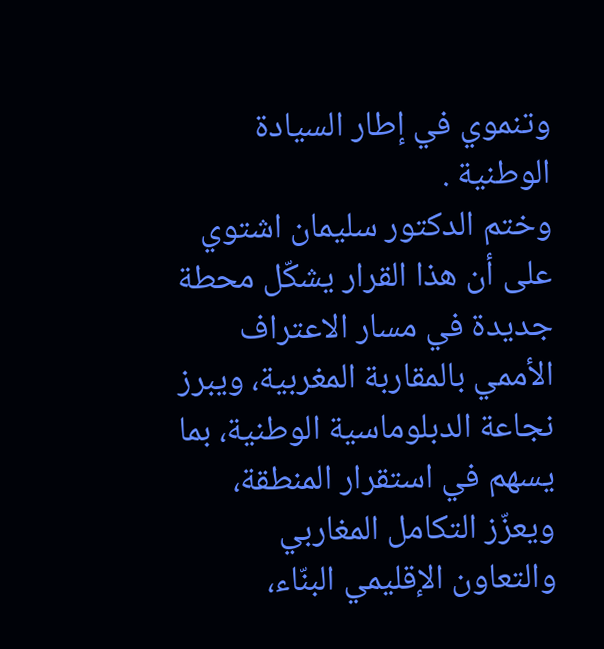وتنموي في إطار السيادة الوطنية .
وختم الدكتور سليمان اشتوي على أن هذا القرار يشكّل محطة جديدة في مسار الاعتراف الأممي بالمقاربة المغربية، ويبرز نجاعة الدبلوماسية الوطنية، بما يسهم في استقرار المنطقة، ويعزّز التكامل المغاربي والتعاون الإقليمي البنّاء،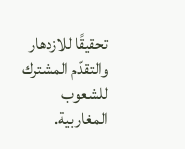تحقيقًا للازدهار والتقدّم المشترك للشعوب المغاربية.